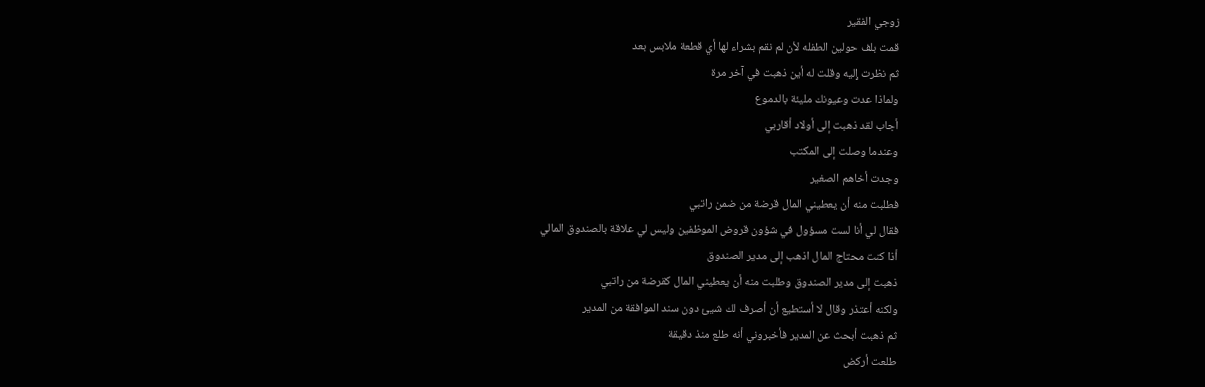زوجي الفقير
قمت بلف حولين الطفله لأن لم نقم بشراء لها أي قطعة ملابس بعد
ثم نظرت ٳليه وقلت له أين ذهبت في آخر مرة
ولماذا عدت وعيونك مليئة بالدموع
أجاب لقد ذهبت إلى أولاد أقاربي
وعندما وصلت إلى المكتب
وجدت أخاهم الصغير
فطلبت منه أن يعطيني المال قرضة من ضمن راتبي
فقال لي أنا لست مسؤول في شؤون قروض الموظفين وليس لي علاقة بالصندوق المالي
أذا كنت محتاج المال اذهب إلى مدير الصندوق
ذهبت إلى مدير الصندوق وطلبت منه أن يعطيني المال كقرضة من راتبي
ولكنه أعتذر وقال لا أستطيع أن أصرف لك شيئ دون سند الموافقة من المدير
ثم ذهبت أبحث عن المدير فأخبروني أنه طلع منذ دقيقة
طلعت أركض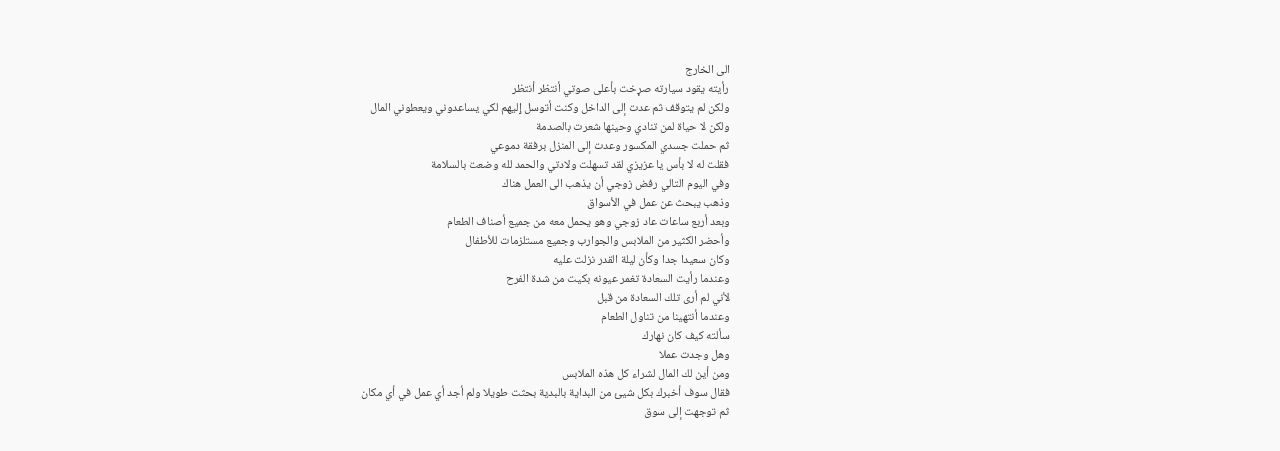الى الخارج
رأيته يقود سيارته صړخت بأعلى صوتي أنتظر أنتظر
ولكن لم يتوقف ثم عدت إلى الداخل وكنت أتوسل ٳليهم لكي يساعدوني ويعطوني المال
ولكن لا حياة لمن تنادي وحينها شعرت بالصدمة
ثم حملت جسدي المكسور وعدت إلى المنزل برفقة دموعي
فقلت له لا بأس يا عزيزي لقد تسهلت ولادتي والحمد لله وضعت بالسلامة
وفي اليوم التالي رفض زوجي أن يذهب الى العمل هناك
وذهب يبحث عن عمل في الأسواق
وبعد أربع ساعات عاد زوجي وهو يحمل معه من جميع أصناف الطعام
وأحضر الكثير من الملابس والجوارب وجميع مستلزمات للأطفال
وكان سعيدا جدا وكأن ليلة القدر نزلت عليه
وعندما رأيت السعادة تغمر عيونه بكيت من شدة الفرح
لأني لم أرى تلك السعادة من قبل
وعندما أنتهينا من تناول الطعام
سألته كيف كان نهارك
وهل وجدت عملا
ومن أين لك المال لشراء كل هذه الملابس
فقال سوف أخبرك بكل شيئ من البداية بالبدية بحثت طويلا ولم أجد أي عمل في أي مكان
ثم توجهت إلى سوق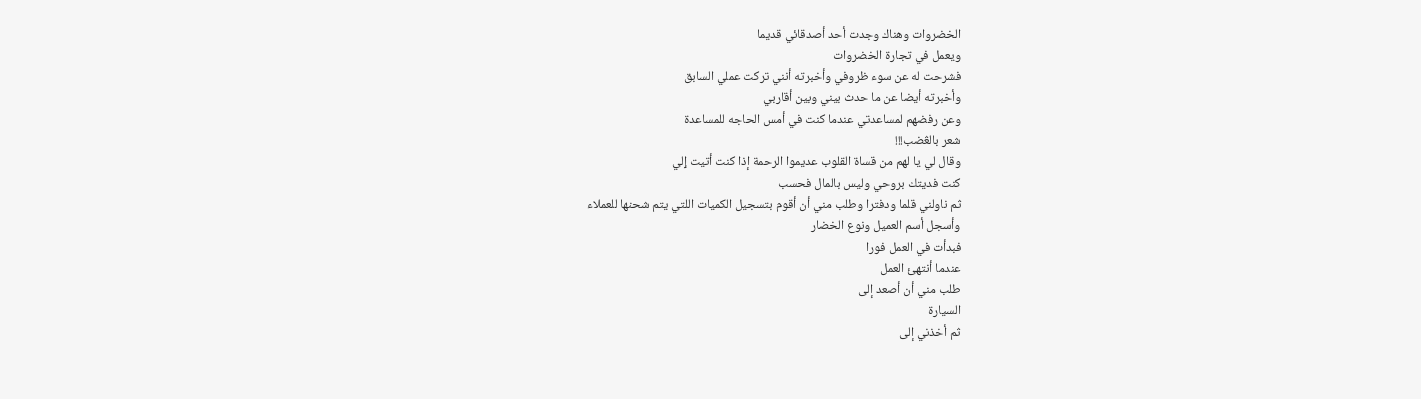الخضروات وهناك وجدت أحد أصدقائي قديما
ويعمل في تجارة الخضروات
فشرحت له عن سوء ظروفي وأخبرته أنني تركت عملي السابق
وأخبرته أيضا عن ما حدث بيني وبين أقاربي
وعن رفضهم لمساعدتي عندما كنت في أمس الحاجه للمساعدة
شعر بالڠضب!!!
وقال لي يا لهم من قساة القلوب عديموا الرحمة إذا كنت أتيت ٳلي
كنت فديتك بروحي وليس بالمال فحسب
ثم ناولني قلما ودفترا وطلب مني أن أقوم بتسجيل الكميات اللتي يتم شحنها للعملاء
وأسجل أسم العميل ونوع الخضار
فبدأت في العمل فورا
عندما أنتهئ العمل
طلب مني أن أصعد إلى
السيارة
ثم أخذني إلى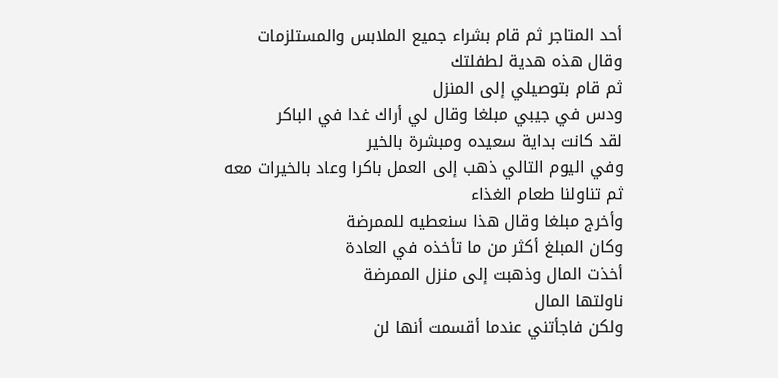أحد المتاجر ثم قام بشراء جميع الملابس والمستلزمات
وقال هذه هدية لطفلتك
ثم قام بتوصيلي إلى المنزل
ودس في جيبي مبلغا وقال لي أراك غدا في الباكر
لقد كانت بداية سعيده ومبشرة بالخير
وفي اليوم التالي ذهب إلى العمل باكرا وعاد بالخيرات معه
ثم تناولنا طعام الغذاء
وأخرج مبلغا وقال هذا سنعطيه للممرضة
وكان المبلغ أكثر من ما تأخذه في العادة
أخذت المال وذهبت إلى منزل الممرضة
ناولتها المال
ولكن فاجأتني عندما أقسمت أنها لن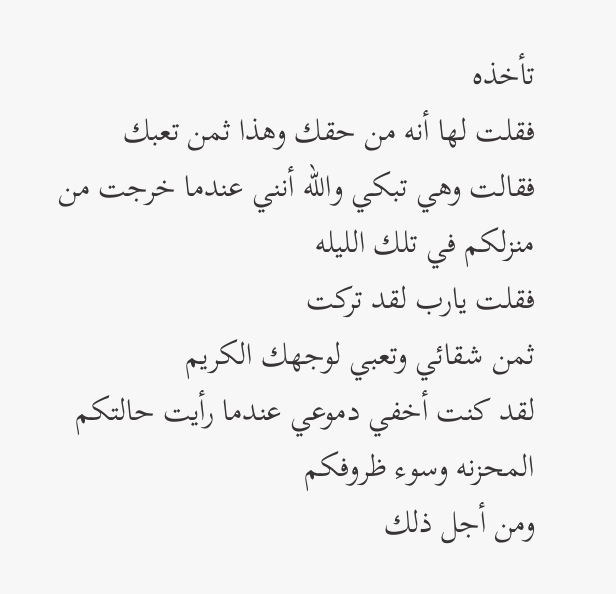تأخذه
فقلت لها أنه من حقك وهذا ثمن تعبك
فقالت وهي تبكي والله أنني عندما خرجت من منزلكم في تلك الليله
فقلت يارب لقد تركت
ثمن شقائي وتعبي لوجهك الكريم
لقد كنت أخفي دموعي عندما رأيت حالتكم المحزنه وسوء ظروفكم
ومن أجل ذلك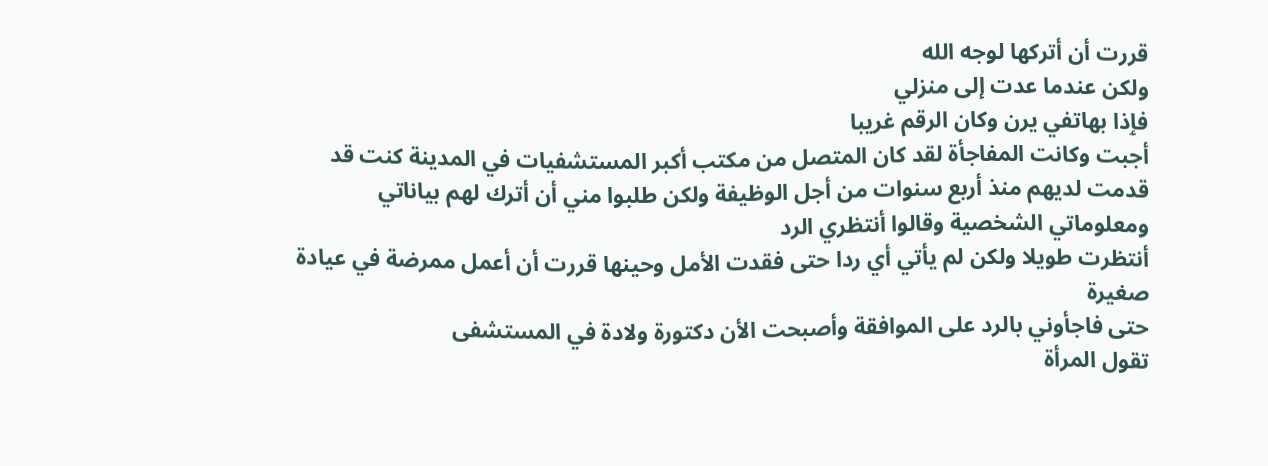قررت أن أتركها لوجه الله
ولكن عندما عدت إلى منزلي
فٳذا بهاتفي يرن وكان الرقم غريبا
أجبت وكانت المفاجأة لقد كان المتصل من مكتب أكبر المستشفيات في المدينة كنت قد قدمت لديهم منذ أربع سنوات من أجل الوظيفة ولكن طلبوا مني أن أترك لهم بياناتي ومعلوماتي الشخصية وقالوا أنتظري الرد
أنتظرت طويلا ولكن لم يأتي أي ردا حتى فقدت الأمل وحينها قررت أن أعمل ممرضة في عيادة صغيرة
حتى فاجأوني بالرد على الموافقة وأصبحت الأن دكتورة ولادة في المستشفى
تقول المرأة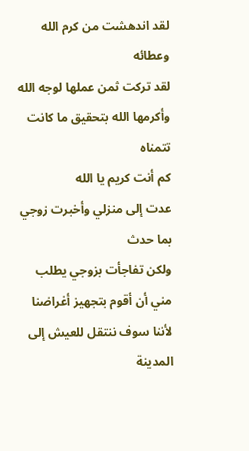لقد اندهشت من كرم الله وعطائه
لقد تركت ثمن عملها لوجه الله وأكرمها الله بتحقيق ما كانت تتمناه
كم أنت كريم يا الله
عدت إلى منزلي وأخبرت زوجي بما حدث
ولكن تفاجأت بزوجي يطلب مني أن أقوم بتجهيز أغراضنا لأننا سوف ننتقل للعيش إلى المدينة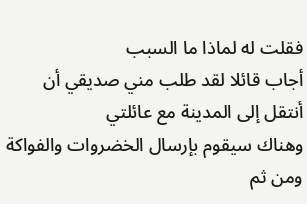فقلت له لماذا ما السبب
أجاب قائلا لقد طلب مني صديقي أن أنتقل إلى المدينة مع عائلتي
وهناك سيقوم بإرسال الخضروات والفواكة
ومن ثم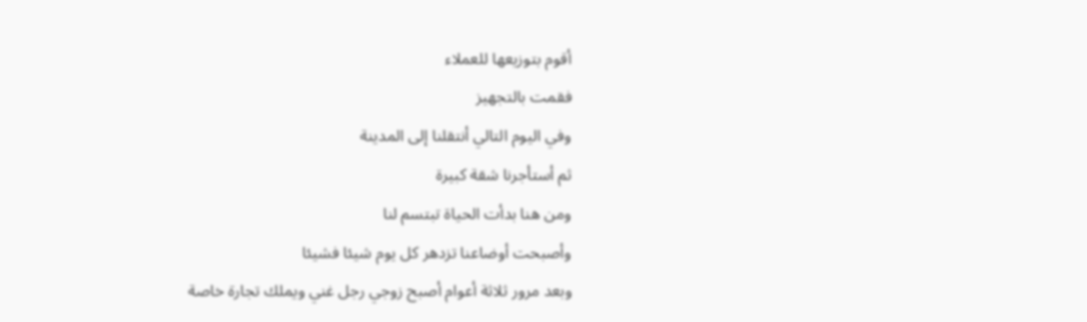أقوم بتوزيعها للعملاء
فقمت بالتجهيز
وفي اليوم التالي أنتقلنا إلى المدينة
ثم أستأجرنا شقة كبيرة
ومن هنا بدأت الحياة تبتسم لنا
وأصبحت أوضاعنا تزدهر كل يوم شيئا فشيئا
وبعد مرور ثلاثة أعوام أصبح زوجي رجل غني ويملك تجارة خاصة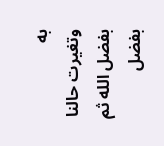به
وتغيرت حالنا بفضل الله ثم بفضل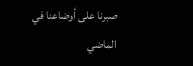صبرنا على أوضاعنا في الماضي